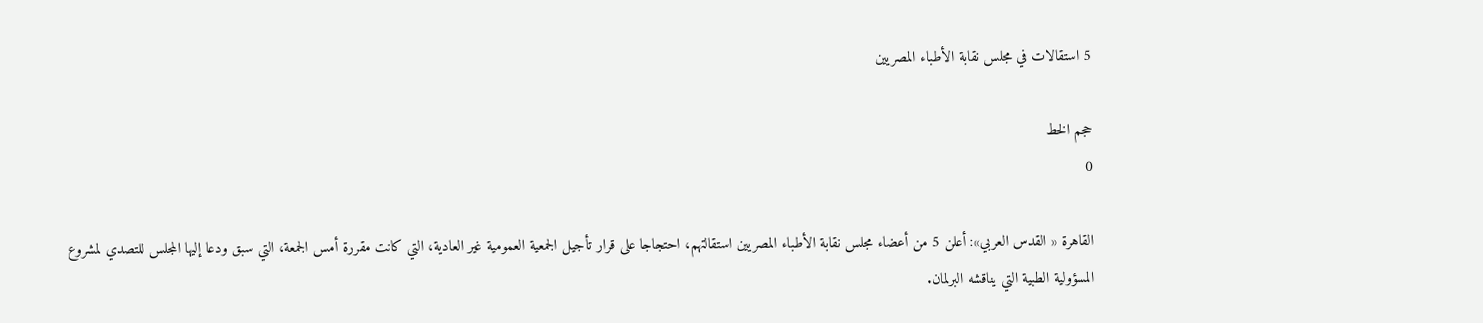5 استقالات في مجلس نقابة الأطباء المصريين

حجم الخط
0

القاهرة « القدس العربي»: أعلن 5 من أعضاء مجلس نقابة الأطباء المصريين استقالتهم، احتجاجا على قرار تأجيل الجمعية العمومية غير العادية، التي كانت مقررة أمس الجمعة، التي سبق ودعا إليها المجلس للتصدي لمشروع المسؤولية الطبية التي يناقشه البرلمان.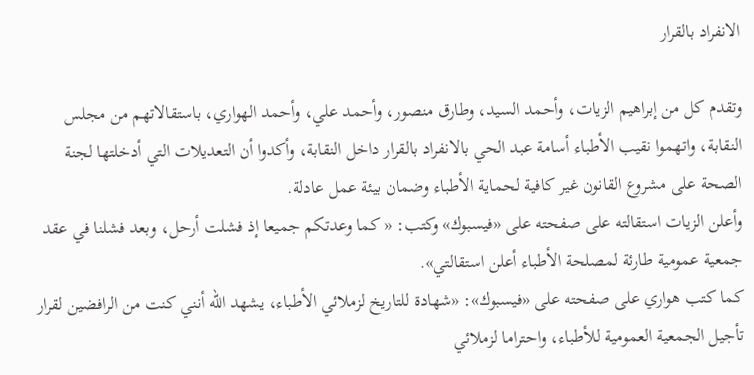الانفراد بالقرار

وتقدم كل من إبراهيم الزيات، وأحمد السيد، وطارق منصور، وأحمد علي، وأحمد الهواري، باستقالاتهم من مجلس النقابة، واتهموا نقيب الأطباء أسامة عبد الحي بالانفراد بالقرار داخل النقابة، وأكدوا أن التعديلات التي أدخلتها لجنة الصحة على مشروع القانون غير كافية لحماية الأطباء وضمان بيئة عمل عادلة.
وأعلن الزيات استقالته على صفحته على «فيسبوك» وكتب: « كما وعدتكم جميعا إذ فشلت أرحل، وبعد فشلنا في عقد جمعية عمومية طارئة لمصلحة الأطباء أعلن استقالتي».
كما كتب هواري على صفحته على «فيسبوك»: «شهادة للتاريخ لزملائي الأطباء، يشهد الله أنني كنت من الرافضين لقرار تأجيل الجمعية العمومية للأطباء، واحتراما لزملائي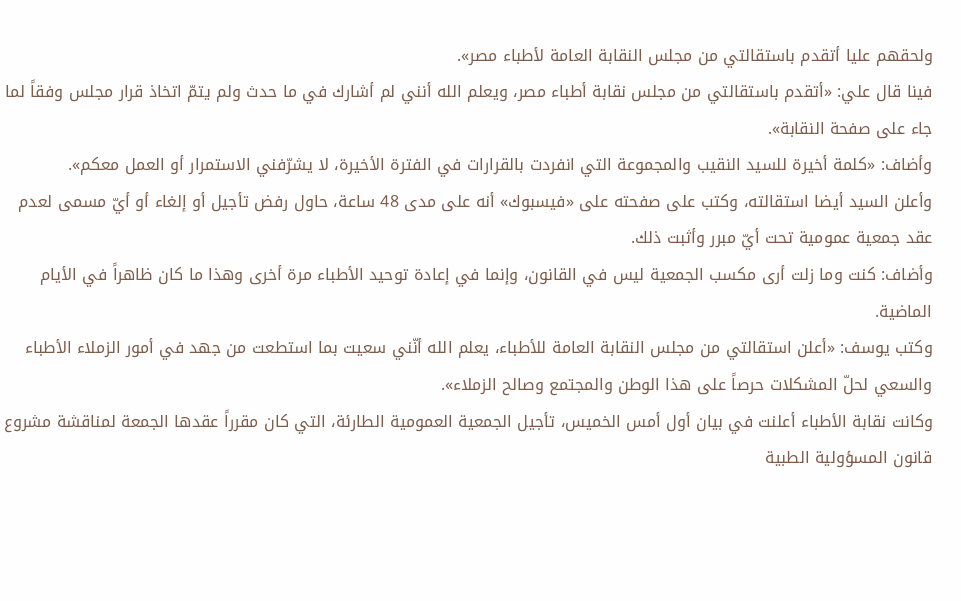ولحقهم عليا أتقدم باستقالتي من مجلس النقابة العامة لأطباء مصر».
فينا قال علي: «أتقدم باستقالتي من مجلس نقابة أطباء مصر، ويعلم الله أنني لم أشارك في ما حدث ولم يتمّ اتخاذ قرار مجلس وفقاً لما جاء على صفحة النقابة».
وأضاف: «كلمة أخيرة للسيد النقيب والمجموعة التي انفردت بالقرارات في الفترة الأخيرة، لا يشرّفني الاستمرار أو العمل معكم».
وأعلن السيد أيضا استقالته، وكتب على صفحته على «فيسبوك» أنه على مدى 48 ساعة، حاول رفض تأجيل أو إلغاء أو أيّ مسمى لعدم عقد جمعية عمومية تحت أيّ مبرر وأثبت ذلك.
وأضاف: كنت وما زلت أرى مكسب الجمعية ليس في القانون، وإنما في إعادة توحيد الأطباء مرة أخرى وهذا ما كان ظاهراً في الأيام الماضية.
وكتب يوسف: «أعلن استقالتي من مجلس النقابة العامة للأطباء، يعلم الله أنّني سعيت بما استطعت من جهد في أمور الزملاء الأطباء والسعي لحلّ المشكلات حرصاً على هذا الوطن والمجتمع وصالح الزملاء».
وكانت نقابة الأطباء أعلنت في بيان أول أمس الخميس، تأجيل الجمعية العمومية الطارئة، التي كان مقرراً عقدها الجمعة لمناقشة مشروع قانون المسؤولية الطبية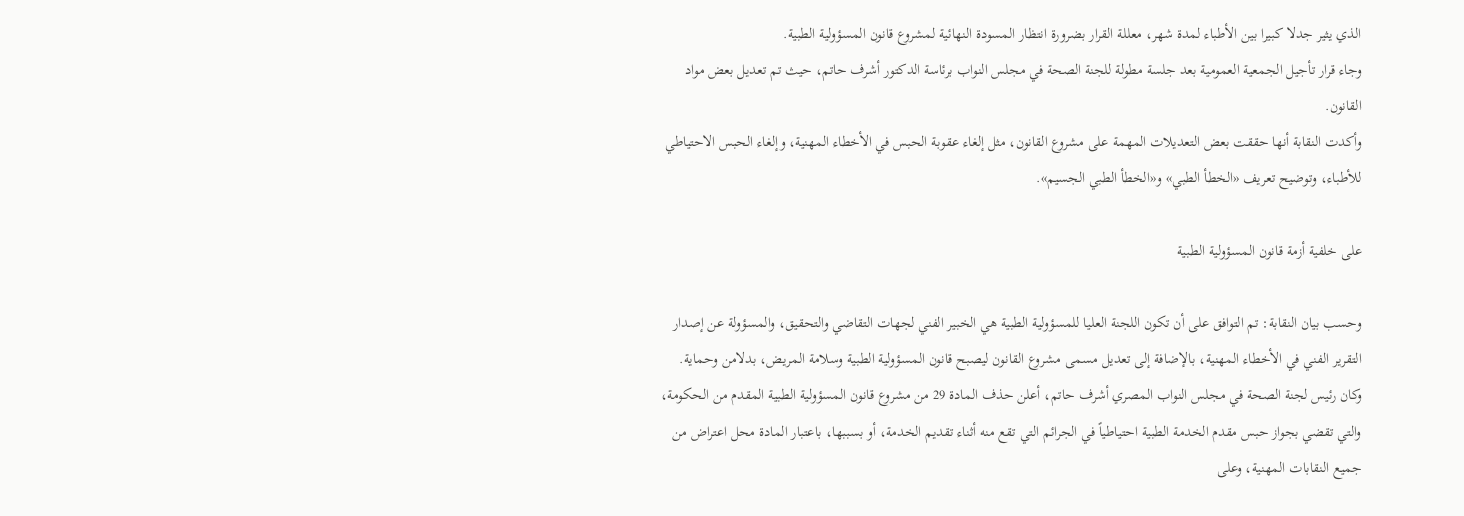الذي يثير جدلا كبيرا بين الأطباء لمدة شهر، معللة القرار بضرورة انتظار المسودة النهائية لمشروع قانون المسؤولية الطبية.
وجاء قرار تأجيل الجمعية العمومية بعد جلسة مطولة للجنة الصحة في مجلس النواب برئاسة الدكتور أشرف حاتم، حيث تم تعديل بعض مواد القانون.
وأكدت النقابة أنها حققت بعض التعديلات المهمة على مشروع القانون، مثل إلغاء عقوبة الحبس في الأخطاء المهنية، وإلغاء الحبس الاحتياطي للأطباء، وتوضيح تعريف «الخطأ الطبي» و«الخطأ الطبي الجسيم».

على خلفية أزمة قانون المسؤولية الطبية

وحسب بيان النقابة: تم التوافق على أن تكون اللجنة العليا للمسؤولية الطبية هي الخبير الفني لجهات التقاضي والتحقيق، والمسؤولة عن إصدار التقرير الفني في الأخطاء المهنية، بالإضافة إلى تعديل مسمى مشروع القانون ليصبح قانون المسؤولية الطبية وسلامة المريض، بدلامن وحماية.
وكان رئيس لجنة الصحة في مجلس النواب المصري أشرف حاتم، أعلن حذف المادة 29 من مشروع قانون المسؤولية الطبية المقدم من الحكومة، والتي تقضي بجواز حبس مقدم الخدمة الطبية احتياطياً في الجرائم التي تقع منه أثناء تقديم الخدمة، أو بسببها، باعتبار المادة محل اعتراض من جميع النقابات المهنية، وعلى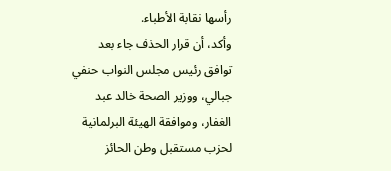رأسها نقابة الأطباء.
وأكد، أن قرار الحذف جاء بعد توافق رئيس مجلس النواب حنفي جبالي، ووزير الصحة خالد عبد الغفار، وموافقة الهيئة البرلمانية لحزب مستقبل وطن الحائز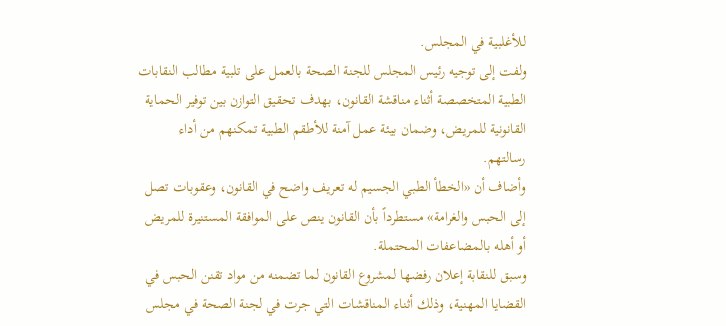للأغلبية في المجلس.
ولفت إلى توجيه رئيس المجلس للجنة الصحة بالعمل على تلبية مطالب النقابات الطبية المتخصصة أثناء مناقشة القانون، بهدف تحقيق التوازن بين توفير الحماية القانونية للمريض، وضمان بيئة عمل آمنة للأطقم الطبية تمكنهم من أداء رسالتهم.
وأضاف أن «الخطأ الطبي الجسيم له تعريف واضح في القانون، وعقوبات تصل إلى الحبس والغرامة» مستطرداً بأن القانون ينص على الموافقة المستنيرة للمريض أو أهله بالمضاعفات المحتملة.
وسبق للنقابة إعلان رفضها لمشروع القانون لما تضمنه من مواد تقنن الحبس في القضايا المهنية، وذلك أثناء المناقشات التي جرت في لجنة الصحة في مجلس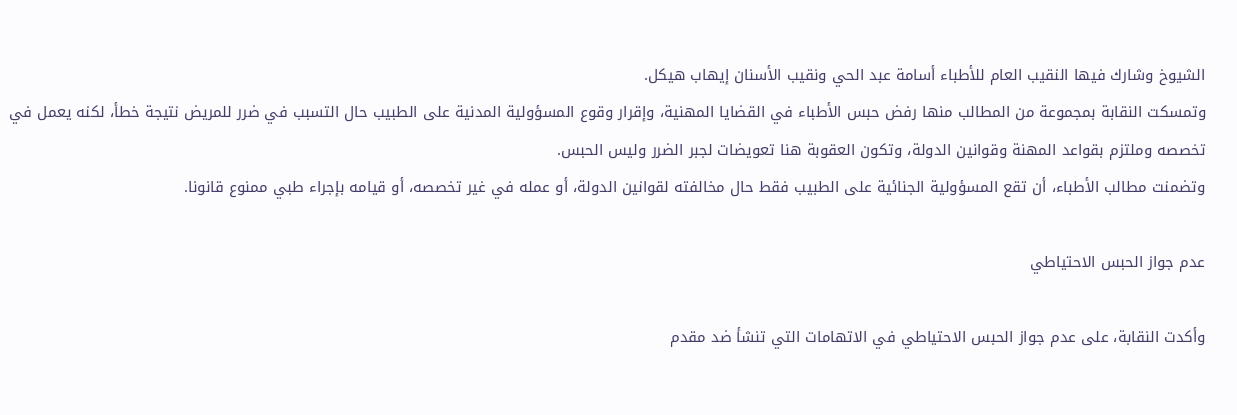الشيوخ وشارك فيها النقيب العام للأطباء أسامة عبد الحي ونقيب الأسنان إيهاب هيكل.
وتمسكت النقابة بمجموعة من المطالب منها رفض حبس الأطباء في القضايا المهنية، وإقرار وقوع المسؤولية المدنية على الطبيب حال التسبب في ضرر للمريض نتيجة خطأ، لكنه يعمل في تخصصه وملتزم بقواعد المهنة وقوانين الدولة، وتكون العقوبة هنا تعويضات لجبر الضرر وليس الحبس.
وتضمنت مطالب الأطباء، أن تقع المسؤولية الجنائية على الطبيب فقط حال مخالفته لقوانين الدولة، أو عمله في غير تخصصه، أو قيامه بإجراء طبي ممنوع قانونا.

عدم جواز الحبس الاحتياطي

وأكدت النقابة، على عدم جواز الحبس الاحتياطي في الاتهامات التي تنشأ ضد مقدم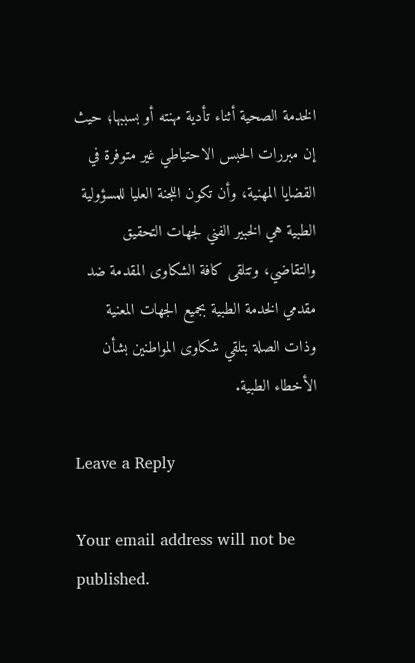الخدمة الصحية أثناء تأدية مهنته أو بسببها؛ حيث إن مبررات الحبس الاحتياطي غير متوفرة في القضايا المهنية، وأن تكون اللجنة العليا للمسؤولية الطبية هي الخبير الفني لجهات التحقيق والتقاضي، وتتلقى كافة الشكاوى المقدمة ضد مقدمي الخدمة الطبية بجميع الجهات المعنية وذات الصلة بتلقي شكاوى المواطنين بشأن الأخطاء الطبية.

Leave a Reply

Your email address will not be published.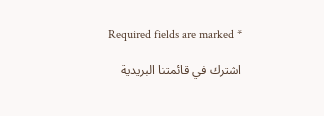Required fields are marked *

اشترك في قائمتنا البريدية